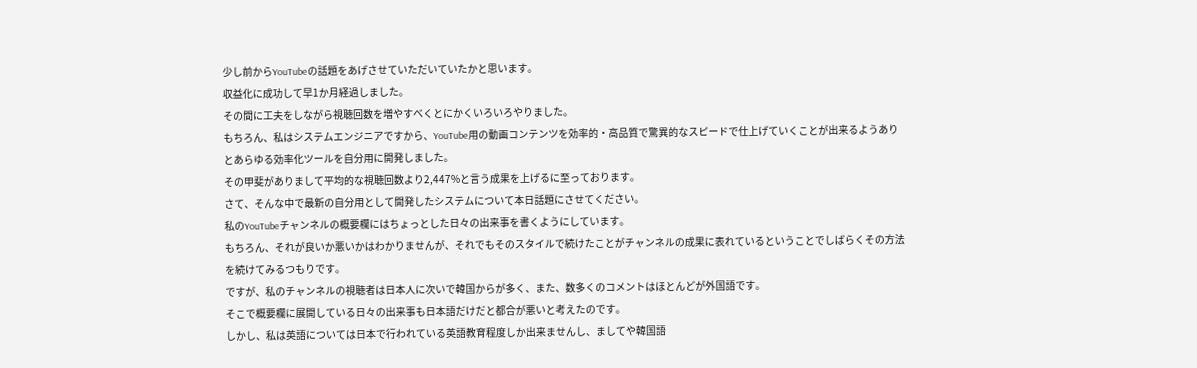少し前からYouTubeの話題をあげさせていただいていたかと思います。
収益化に成功して早1か月経過しました。
その間に工夫をしながら視聴回数を増やすべくとにかくいろいろやりました。
もちろん、私はシステムエンジニアですから、YouTube用の動画コンテンツを効率的・高品質で驚異的なスピードで仕上げていくことが出来るようありとあらゆる効率化ツールを自分用に開発しました。
その甲斐がありまして平均的な視聴回数より2,447%と言う成果を上げるに至っております。
さて、そんな中で最新の自分用として開発したシステムについて本日話題にさせてください。
私のYouTubeチャンネルの概要欄にはちょっとした日々の出来事を書くようにしています。
もちろん、それが良いか悪いかはわかりませんが、それでもそのスタイルで続けたことがチャンネルの成果に表れているということでしばらくその方法を続けてみるつもりです。
ですが、私のチャンネルの視聴者は日本人に次いで韓国からが多く、また、数多くのコメントはほとんどが外国語です。
そこで概要欄に展開している日々の出来事も日本語だけだと都合が悪いと考えたのです。
しかし、私は英語については日本で行われている英語教育程度しか出来ませんし、ましてや韓国語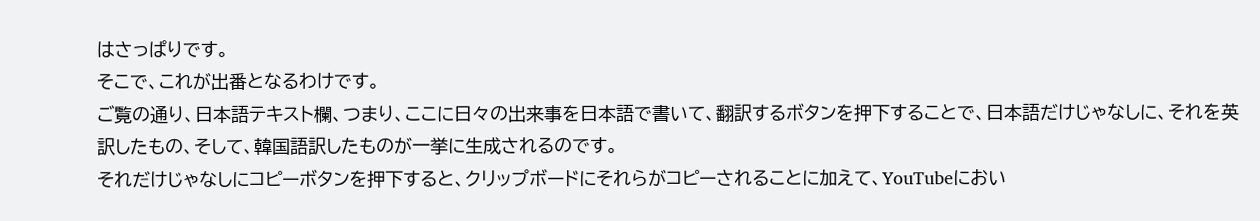はさっぱりです。
そこで、これが出番となるわけです。
ご覧の通り、日本語テキスト欄、つまり、ここに日々の出来事を日本語で書いて、翻訳するボタンを押下することで、日本語だけじゃなしに、それを英訳したもの、そして、韓国語訳したものが一挙に生成されるのです。
それだけじゃなしにコピーボタンを押下すると、クリップボードにそれらがコピーされることに加えて、YouTubeにおい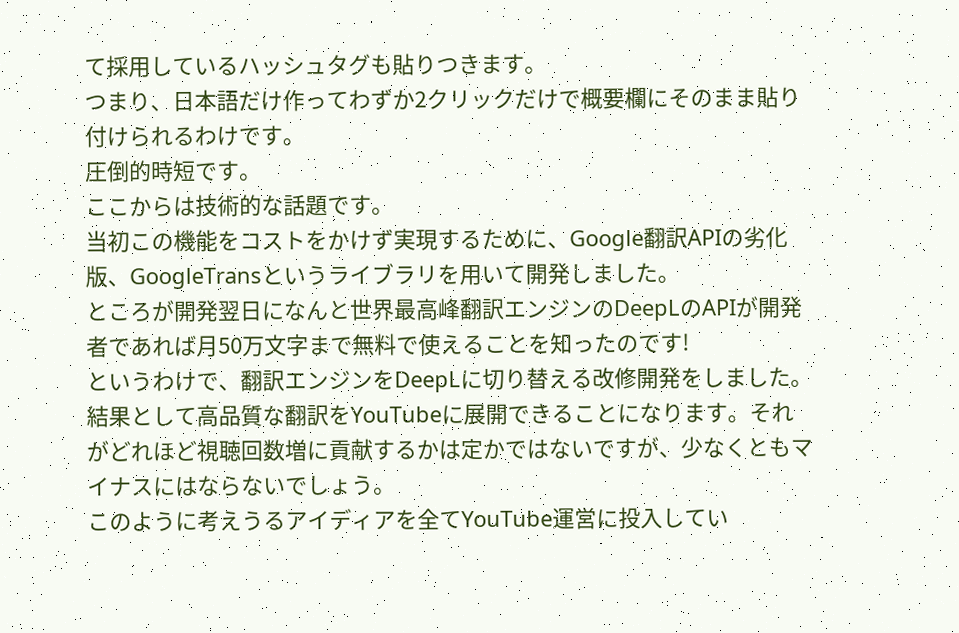て採用しているハッシュタグも貼りつきます。
つまり、日本語だけ作ってわずか2クリックだけで概要欄にそのまま貼り付けられるわけです。
圧倒的時短です。
ここからは技術的な話題です。
当初この機能をコストをかけず実現するために、Google翻訳APIの劣化版、GoogleTransというライブラリを用いて開発しました。
ところが開発翌日になんと世界最高峰翻訳エンジンのDeepLのAPIが開発者であれば月50万文字まで無料で使えることを知ったのです!
というわけで、翻訳エンジンをDeepLに切り替える改修開発をしました。
結果として高品質な翻訳をYouTubeに展開できることになります。それがどれほど視聴回数増に貢献するかは定かではないですが、少なくともマイナスにはならないでしょう。
このように考えうるアイディアを全てYouTube運営に投入してい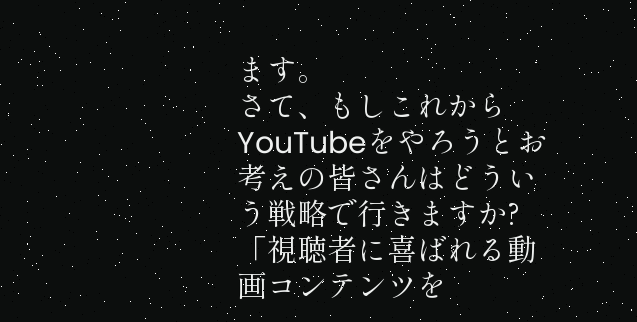ます。
さて、もしこれからYouTubeをやろうとお考えの皆さんはどういう戦略で行きますか?
「視聴者に喜ばれる動画コンテンツを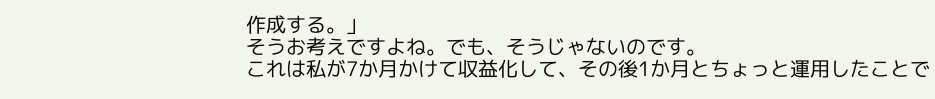作成する。」
そうお考えですよね。でも、そうじゃないのです。
これは私が7か月かけて収益化して、その後1か月とちょっと運用したことで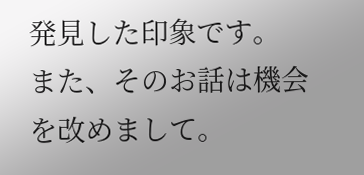発見した印象です。
また、そのお話は機会を改めまして。